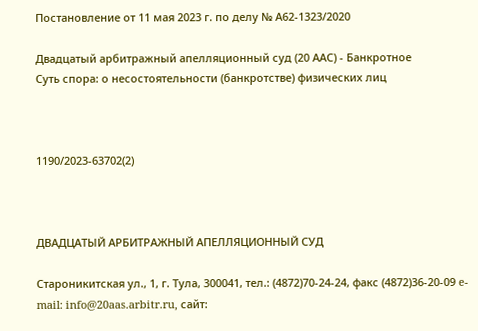Постановление от 11 мая 2023 г. по делу № А62-1323/2020

Двадцатый арбитражный апелляционный суд (20 ААС) - Банкротное
Суть спора: о несостоятельности (банкротстве) физических лиц



1190/2023-63702(2)



ДВАДЦАТЫЙ АРБИТРАЖНЫЙ АПЕЛЛЯЦИОННЫЙ СУД

Староникитская ул., 1, г. Тула, 300041, тел.: (4872)70-24-24, факс (4872)36-20-09 e-mail: info@20aas.arbitr.ru, сайт: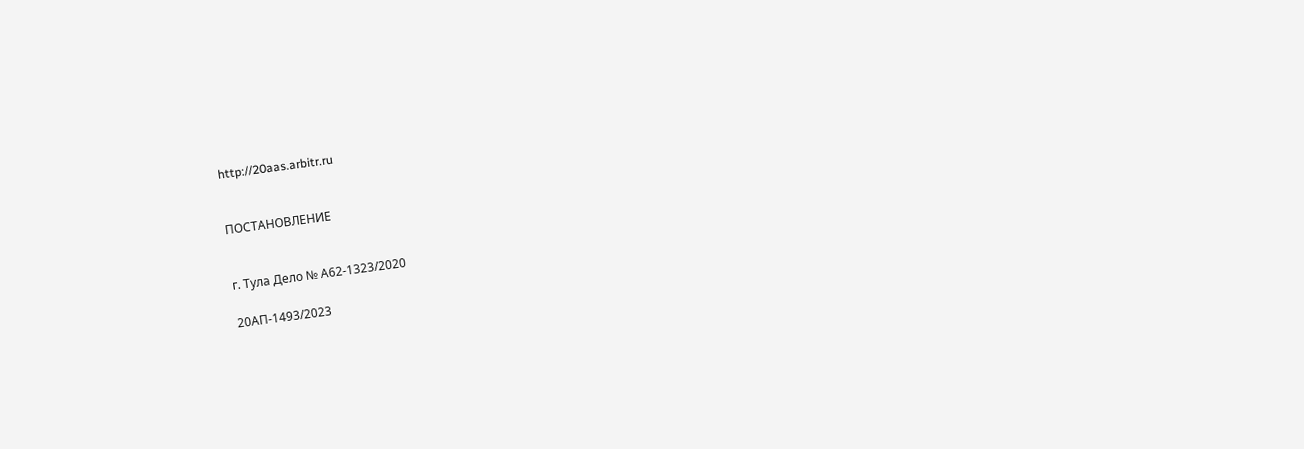http://20aas.arbitr.ru


ПОСТАНОВЛЕНИЕ


г. Тула Дело № А62-1323/2020

20АП-1493/2023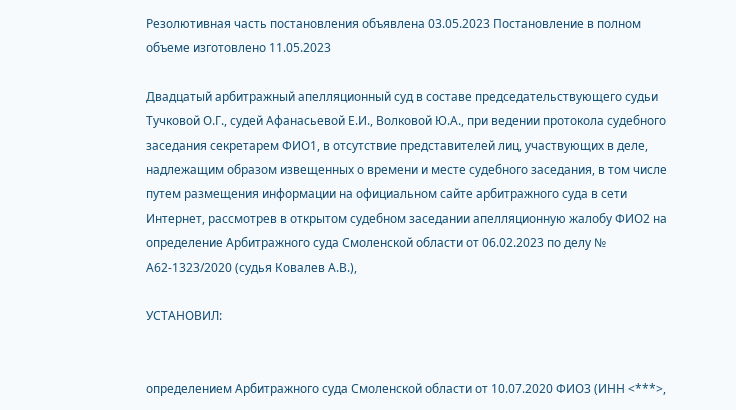Резолютивная часть постановления объявлена 03.05.2023 Постановление в полном объеме изготовлено 11.05.2023

Двадцатый арбитражный апелляционный суд в составе председательствующего судьи Тучковой О.Г., судей Афанасьевой Е.И., Волковой Ю.А., при ведении протокола судебного заседания секретарем ФИО1, в отсутствие представителей лиц, участвующих в деле, надлежащим образом извещенных о времени и месте судебного заседания, в том числе путем размещения информации на официальном сайте арбитражного суда в сети Интернет, рассмотрев в открытом судебном заседании апелляционную жалобу ФИО2 на определение Арбитражного суда Смоленской области от 06.02.2023 по делу № А62-1323/2020 (судья Ковалев А.В.),

УСТАНОВИЛ:


определением Арбитражного суда Смоленской области от 10.07.2020 ФИО3 (ИНН <***>,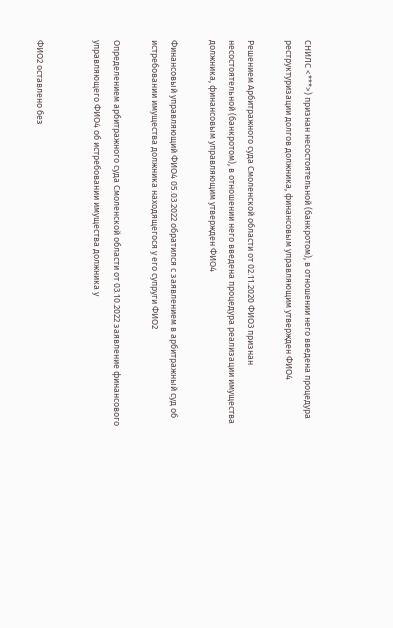СНИЛС <***>) признан несостоятельной (банкротом), в отношении него введена процедура реструктуризации долгов должника, финансовым управляющим утвержден ФИО4

Решением Арбитражного суда Смоленской области от 02.11.2020 ФИО3 признан несостоятельной (банкротом), в отношении него введена процедура реализации имущества должника, финансовым управляющим утвержден ФИО4

Финансовый управляющий ФИО4 05.03.2022 обратился с заявлением в арбитражный суд об истребовании имущества должника находящегося у его супруги ФИО2

Определением арбитражного суда Смоленской области от 03.10.2022 заявление финансового управляющего ФИО4 об истребовании имущества должника у


ФИО2 оставлено без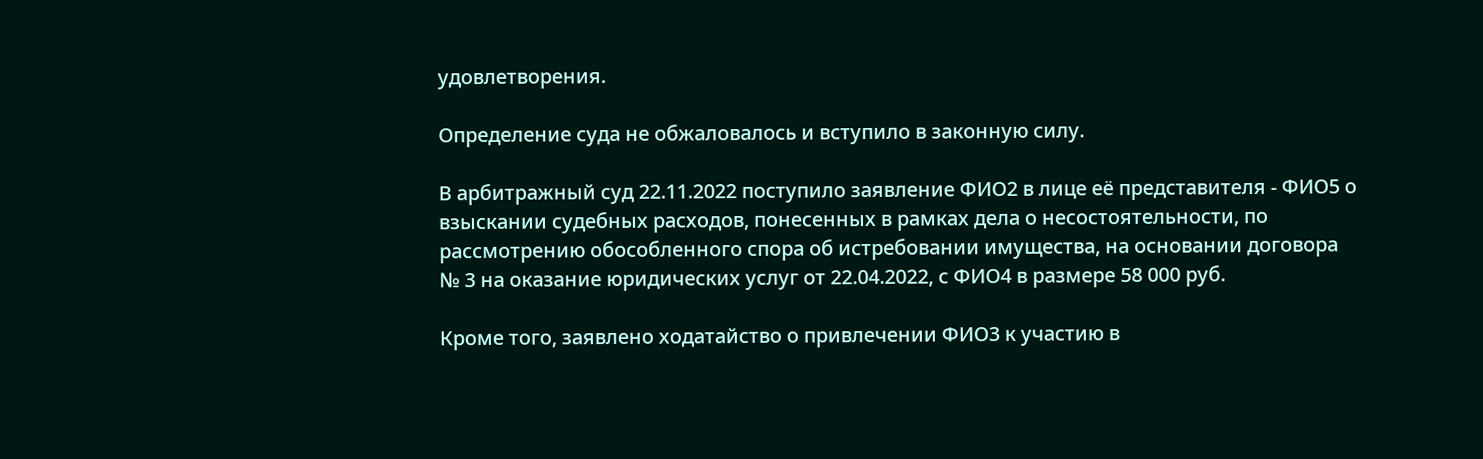удовлетворения.

Определение суда не обжаловалось и вступило в законную силу.

В арбитражный суд 22.11.2022 поступило заявление ФИО2 в лице её представителя - ФИО5 о взыскании судебных расходов, понесенных в рамках дела о несостоятельности, по рассмотрению обособленного спора об истребовании имущества, на основании договора № 3 на оказание юридических услуг от 22.04.2022, с ФИО4 в размере 58 000 руб.

Кроме того, заявлено ходатайство о привлечении ФИО3 к участию в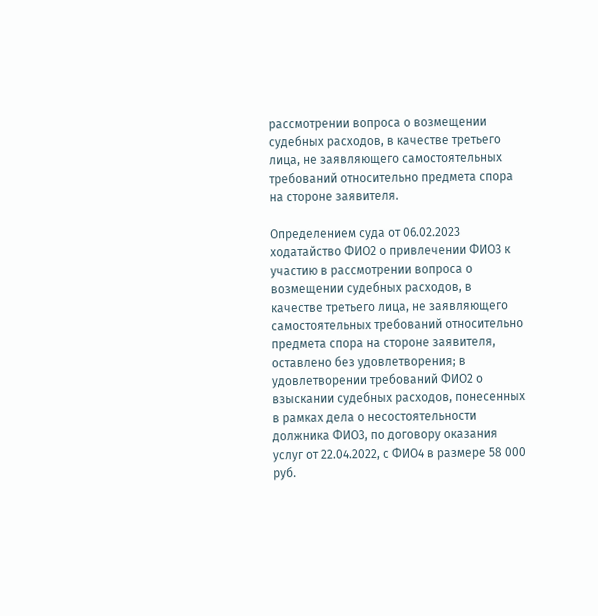рассмотрении вопроса о возмещении судебных расходов, в качестве третьего лица, не заявляющего самостоятельных требований относительно предмета спора на стороне заявителя.

Определением суда от 06.02.2023 ходатайство ФИО2 о привлечении ФИО3 к участию в рассмотрении вопроса о возмещении судебных расходов, в качестве третьего лица, не заявляющего самостоятельных требований относительно предмета спора на стороне заявителя, оставлено без удовлетворения; в удовлетворении требований ФИО2 о взыскании судебных расходов, понесенных в рамках дела о несостоятельности должника ФИО3, по договору оказания услуг от 22.04.2022, с ФИО4 в размере 58 000 руб.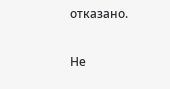отказано.

Не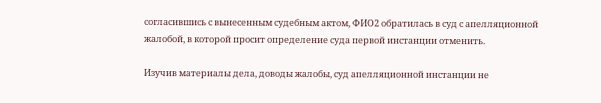согласившись с вынесенным судебным актом, ФИО2 обратилась в суд с апелляционной жалобой, в которой просит определение суда первой инстанции отменить.

Изучив материалы дела, доводы жалобы, суд апелляционной инстанции не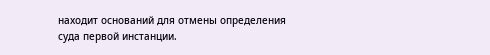находит оснований для отмены определения суда первой инстанции.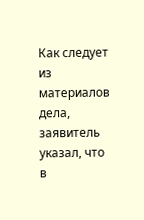Как следует из материалов дела, заявитель указал, что в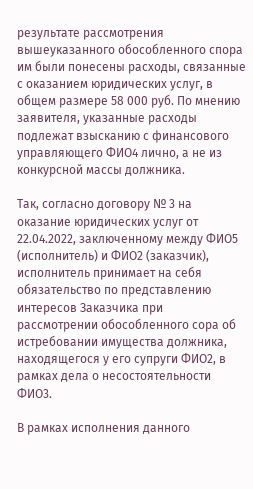результате рассмотрения вышеуказанного обособленного спора им были понесены расходы, связанные с оказанием юридических услуг, в общем размере 58 000 руб. По мнению заявителя, указанные расходы подлежат взысканию с финансового управляющего ФИО4 лично, а не из конкурсной массы должника.

Так, согласно договору № 3 на оказание юридических услуг от 22.04.2022, заключенному между ФИО5 (исполнитель) и ФИО2 (заказчик), исполнитель принимает на себя обязательство по представлению интересов Заказчика при рассмотрении обособленного сора об истребовании имущества должника, находящегося у его супруги ФИО2, в рамках дела о несостоятельности ФИО3.

В рамках исполнения данного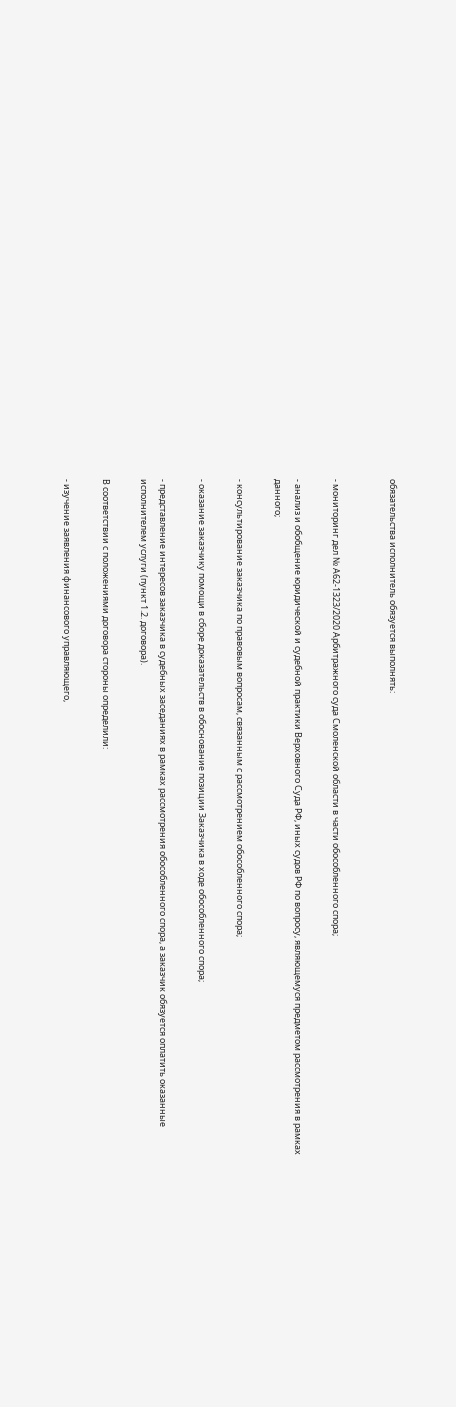обязательства исполнитель обязуется выполнять:


- мониторинг дел № А62-1323/2020 Арбитражного суда Смоленской области в части обособленного спора;

- анализ и обобщение юридической и судебной практики Верховного Суда РФ, иных судов РФ по вопросу, являющемуся предметом рассмотрения в рамках данного;

- консультирование заказчика по правовым вопросам, связанным с рассмотрением обособленного спора;

- оказание заказчику помощи в сборе доказательств в обоснование позиции Заказчика в ходе обособленного спора;

- представление интересов заказчика в судебных заседаниях в рамках рассмотрения обособленного спора, а заказчик обязуется оплатить оказанные исполнителем услуги (пункт 1.2. договора).

В соответствии с положениями договора стороны определили:

- изучение заявления финансового управляющего,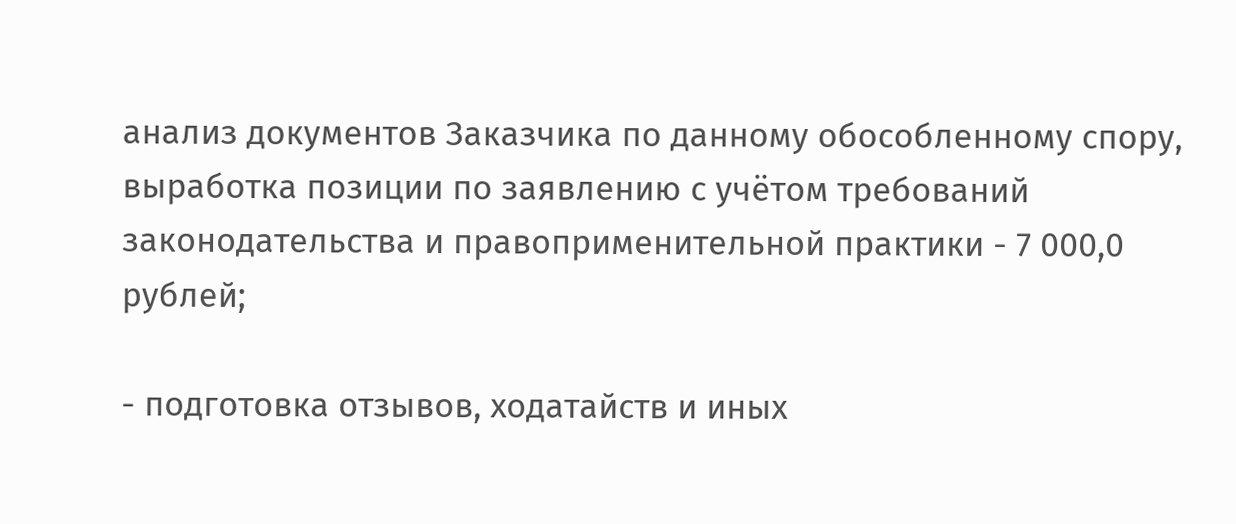анализ документов Заказчика по данному обособленному спору, выработка позиции по заявлению с учётом требований законодательства и правоприменительной практики - 7 000,0 рублей;

- подготовка отзывов, ходатайств и иных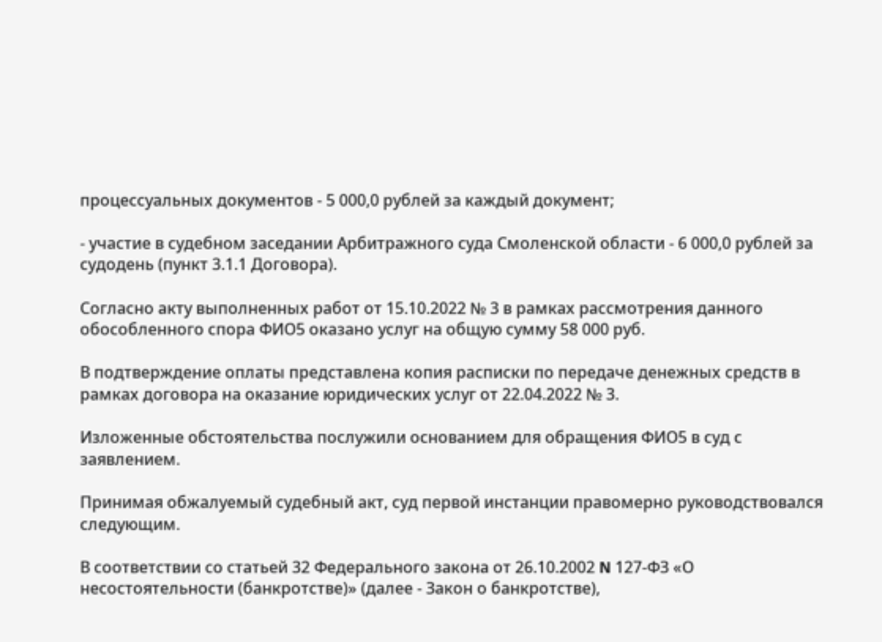процессуальных документов - 5 000,0 рублей за каждый документ;

- участие в судебном заседании Арбитражного суда Смоленской области - 6 000,0 рублей за судодень (пункт 3.1.1 Договора).

Согласно акту выполненных работ от 15.10.2022 № 3 в рамках рассмотрения данного обособленного спора ФИО5 оказано услуг на общую сумму 58 000 руб.

В подтверждение оплаты представлена копия расписки по передаче денежных средств в рамках договора на оказание юридических услуг от 22.04.2022 № 3.

Изложенные обстоятельства послужили основанием для обращения ФИО5 в суд с заявлением.

Принимая обжалуемый судебный акт, суд первой инстанции правомерно руководствовался следующим.

В соответствии со статьей 32 Федерального закона от 26.10.2002 N 127-ФЗ «О несостоятельности (банкротстве)» (далее - Закон о банкротстве),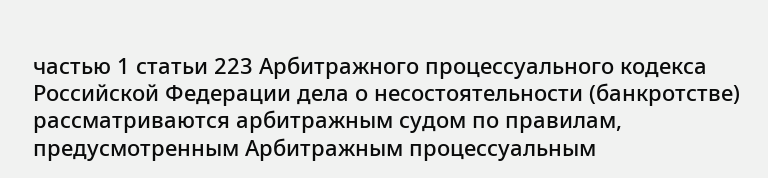частью 1 статьи 223 Арбитражного процессуального кодекса Российской Федерации дела о несостоятельности (банкротстве) рассматриваются арбитражным судом по правилам, предусмотренным Арбитражным процессуальным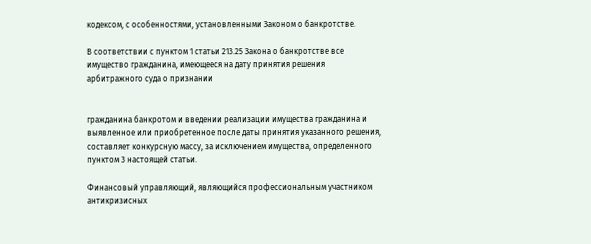кодексом, с особенностями, установленными Законом о банкротстве.

В соответствии с пунктом 1 статьи 213.25 Закона о банкротстве все имущество гражданина, имеющееся на дату принятия решения арбитражного суда о признании


гражданина банкротом и введении реализации имущества гражданина и выявленное или приобретенное после даты принятия указанного решения, составляет конкурсную массу, за исключением имущества, определенного пунктом 3 настоящей статьи.

Финансовый управляющий, являющийся профессиональным участником антикризисных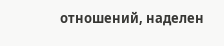отношений, наделен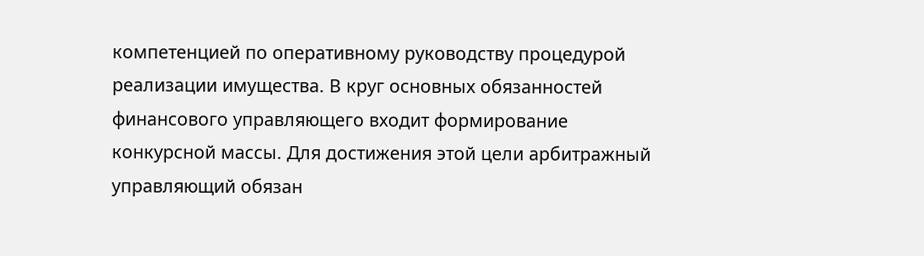компетенцией по оперативному руководству процедурой реализации имущества. В круг основных обязанностей финансового управляющего входит формирование конкурсной массы. Для достижения этой цели арбитражный управляющий обязан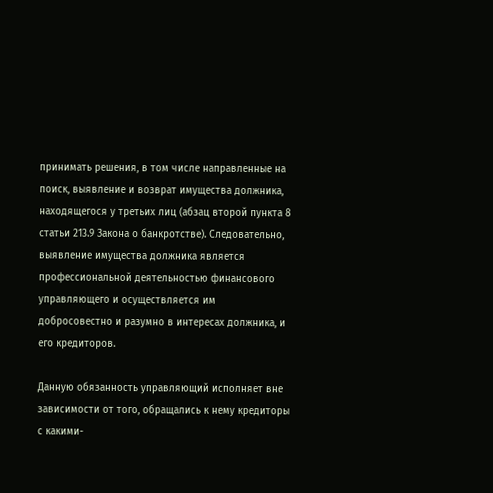принимать решения, в том числе направленные на поиск, выявление и возврат имущества должника, находящегося у третьих лиц (абзац второй пункта 8 статьи 213.9 Закона о банкротстве). Следовательно, выявление имущества должника является профессиональной деятельностью финансового управляющего и осуществляется им добросовестно и разумно в интересах должника, и его кредиторов.

Данную обязанность управляющий исполняет вне зависимости от того, обращались к нему кредиторы с какими-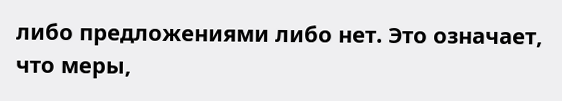либо предложениями либо нет. Это означает, что меры,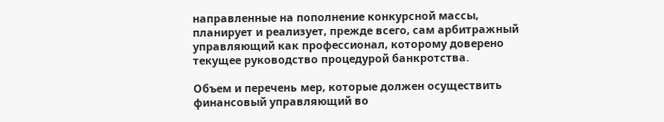направленные на пополнение конкурсной массы, планирует и реализует, прежде всего, сам арбитражный управляющий как профессионал, которому доверено текущее руководство процедурой банкротства.

Объем и перечень мер, которые должен осуществить финансовый управляющий во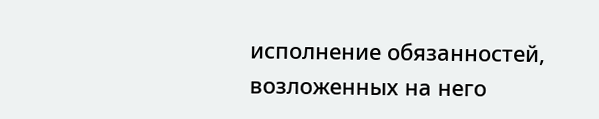исполнение обязанностей, возложенных на него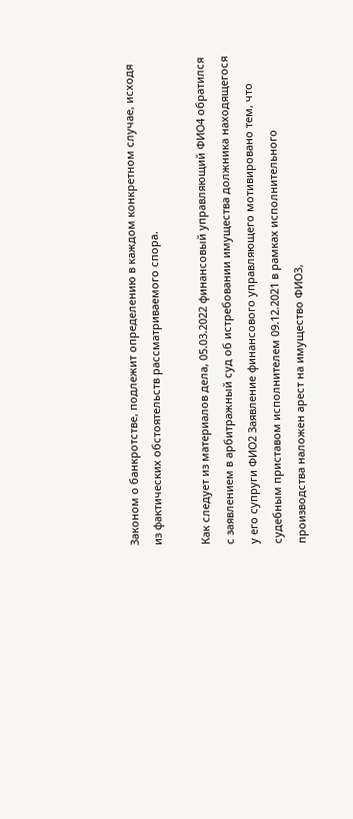Законом о банкротстве, подлежит определению в каждом конкретном случае, исходя из фактических обстоятельств рассматриваемого спора.

Как следует из материалов дела, 05.03.2022 финансовый управляющий ФИО4 обратился с заявлением в арбитражный суд об истребовании имущества должника находящегося у его супруги ФИО2 Заявление финансового управляющего мотивировано тем, что судебным приставом исполнителем 09.12.2021 в рамках исполнительного производства наложен арест на имущество ФИО3,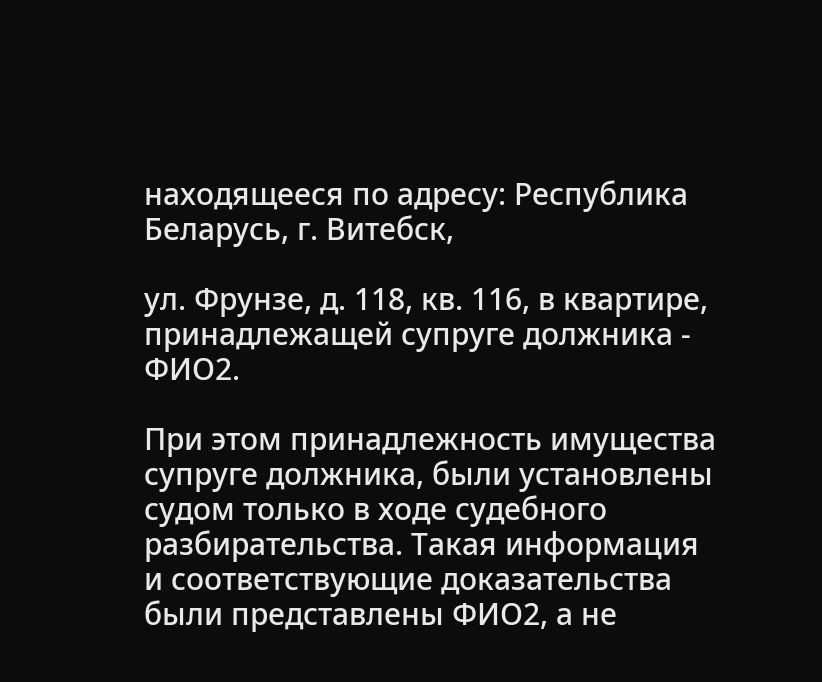находящееся по адресу: Республика Беларусь, г. Витебск,

ул. Фрунзе, д. 118, кв. 116, в квартире, принадлежащей супруге должника - ФИО2.

При этом принадлежность имущества супруге должника, были установлены судом только в ходе судебного разбирательства. Такая информация и соответствующие доказательства были представлены ФИО2, а не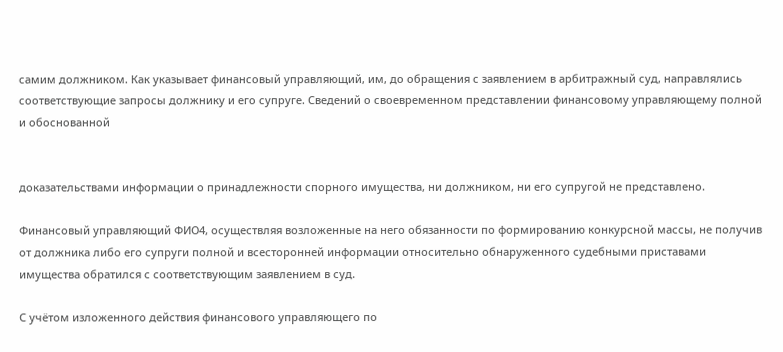самим должником. Как указывает финансовый управляющий, им, до обращения с заявлением в арбитражный суд, направлялись соответствующие запросы должнику и его супруге. Сведений о своевременном представлении финансовому управляющему полной и обоснованной


доказательствами информации о принадлежности спорного имущества, ни должником, ни его супругой не представлено.

Финансовый управляющий ФИО4, осуществляя возложенные на него обязанности по формированию конкурсной массы, не получив от должника либо его супруги полной и всесторонней информации относительно обнаруженного судебными приставами имущества обратился с соответствующим заявлением в суд.

С учётом изложенного действия финансового управляющего по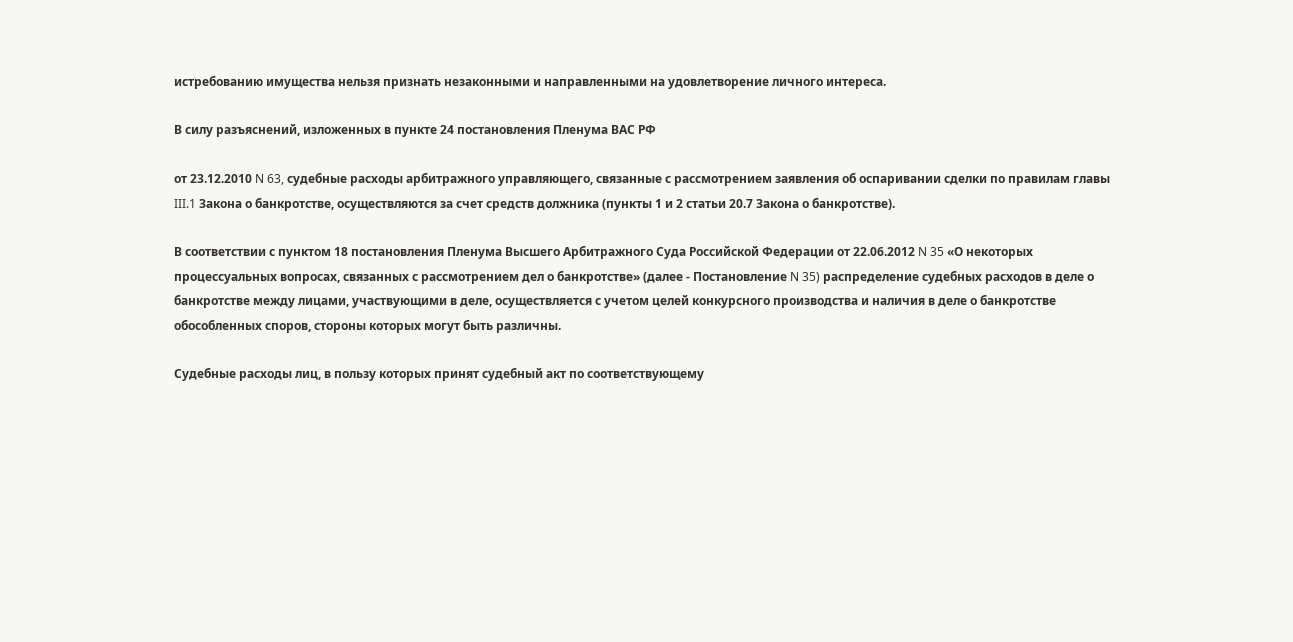истребованию имущества нельзя признать незаконными и направленными на удовлетворение личного интереса.

В силу разъяснений, изложенных в пункте 24 постановления Пленума ВАС РФ

от 23.12.2010 N 63, судебные расходы арбитражного управляющего, связанные с рассмотрением заявления об оспаривании сделки по правилам главы III.1 Закона о банкротстве, осуществляются за счет средств должника (пункты 1 и 2 статьи 20.7 Закона о банкротстве).

В соответствии с пунктом 18 постановления Пленума Высшего Арбитражного Суда Российской Федерации от 22.06.2012 N 35 «О некоторых процессуальных вопросах, связанных с рассмотрением дел о банкротстве» (далее - Постановление N 35) распределение судебных расходов в деле о банкротстве между лицами, участвующими в деле, осуществляется с учетом целей конкурсного производства и наличия в деле о банкротстве обособленных споров, стороны которых могут быть различны.

Судебные расходы лиц, в пользу которых принят судебный акт по соответствующему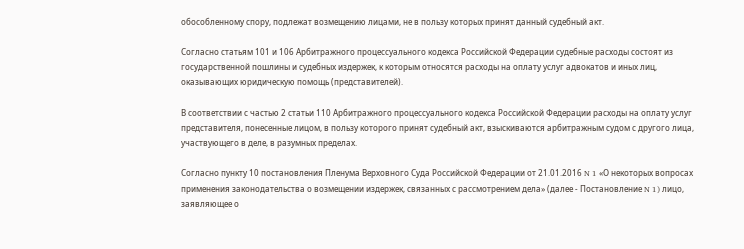обособленному спору, подлежат возмещению лицами, не в пользу которых принят данный судебный акт.

Согласно статьям 101 и 106 Арбитражного процессуального кодекса Российской Федерации судебные расходы состоят из государственной пошлины и судебных издержек, к которым относятся расходы на оплату услуг адвокатов и иных лиц, оказывающих юридическую помощь (представителей).

В соответствии с частью 2 статьи 110 Арбитражного процессуального кодекса Российской Федерации расходы на оплату услуг представителя, понесенные лицом, в пользу которого принят судебный акт, взыскиваются арбитражным судом с другого лица, участвующего в деле, в разумных пределах.

Согласно пункту 10 постановления Пленума Верховного Суда Российской Федерации от 21.01.2016 N 1 «О некоторых вопросах применения законодательства о возмещении издержек, связанных с рассмотрением дела» (далее - Постановление N 1) лицо, заявляющее о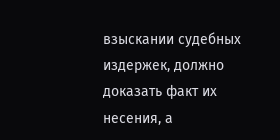взыскании судебных издержек, должно доказать факт их несения, а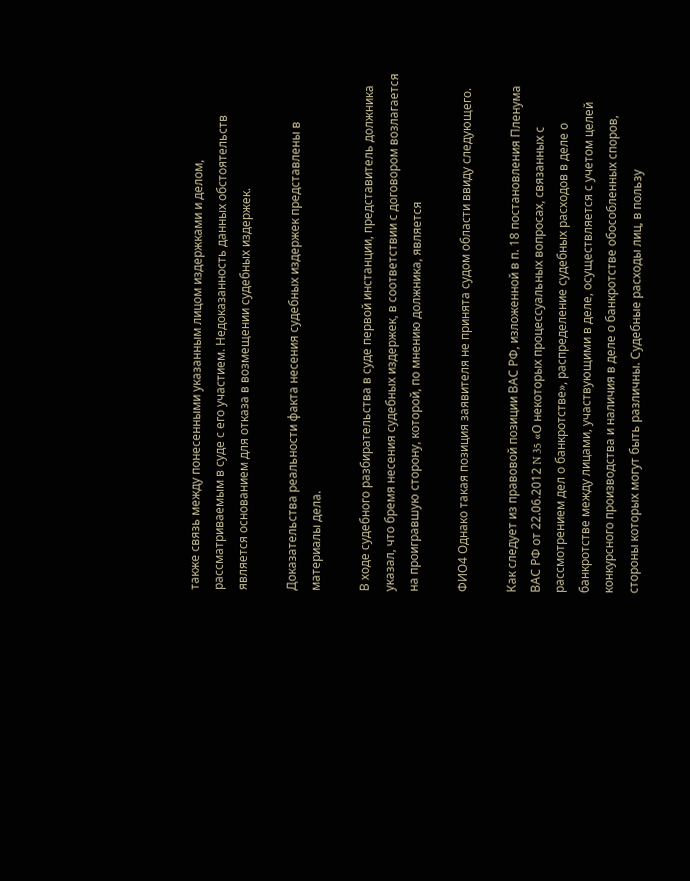также связь между понесенными указанным лицом издержками и делом, рассматриваемым в суде с его участием. Недоказанность данных обстоятельств является основанием для отказа в возмещении судебных издержек.

Доказательства реальности факта несения судебных издержек представлены в материалы дела.

В ходе судебного разбирательства в суде первой инстанции, представитель должника указал, что бремя несения судебных издержек, в соответствии с договором возлагается на проигравшую сторону, которой, по мнению должника, является

ФИО4 Однако такая позиция заявителя не принята судом области ввиду следующего.

Как следует из правовой позиции ВАС РФ, изложенной в п. 18 постановления Пленума ВАС РФ от 22.06.2012 N 35 «О некоторых процессуальных вопросах, связанных с рассмотрением дел о банкротстве», распределение судебных расходов в деле о банкротстве между лицами, участвующими в деле, осуществляется с учетом целей конкурсного производства и наличия в деле о банкротстве обособленных споров, стороны которых могут быть различны. Судебные расходы лиц, в пользу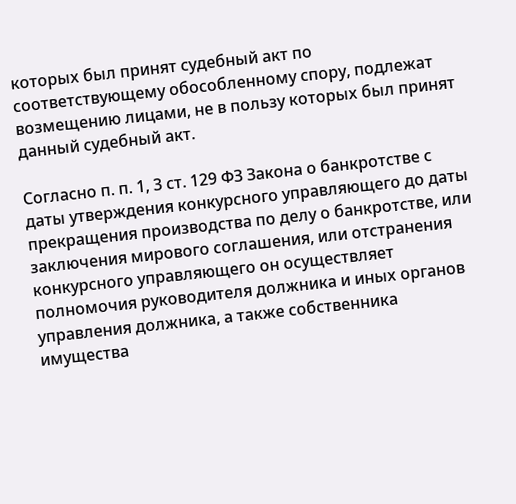которых был принят судебный акт по соответствующему обособленному спору, подлежат возмещению лицами, не в пользу которых был принят данный судебный акт.

Согласно п. п. 1, 3 ст. 129 ФЗ Закона о банкротстве с даты утверждения конкурсного управляющего до даты прекращения производства по делу о банкротстве, или заключения мирового соглашения, или отстранения конкурсного управляющего он осуществляет полномочия руководителя должника и иных органов управления должника, а также собственника имущества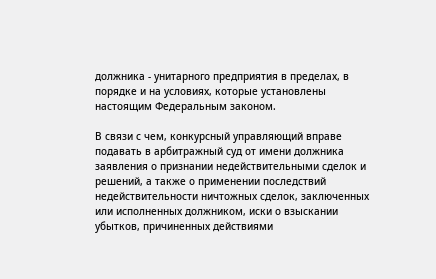должника - унитарного предприятия в пределах, в порядке и на условиях, которые установлены настоящим Федеральным законом.

В связи с чем, конкурсный управляющий вправе подавать в арбитражный суд от имени должника заявления о признании недействительными сделок и решений, а также о применении последствий недействительности ничтожных сделок, заключенных или исполненных должником, иски о взыскании убытков, причиненных действиями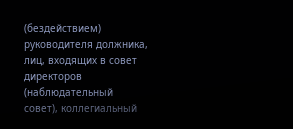(бездействием) руководителя должника, лиц, входящих в совет директоров (наблюдательный совет), коллегиальный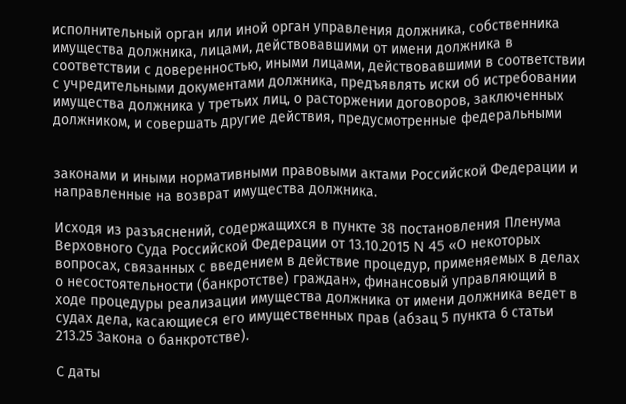исполнительный орган или иной орган управления должника, собственника имущества должника, лицами, действовавшими от имени должника в соответствии с доверенностью, иными лицами, действовавшими в соответствии с учредительными документами должника, предъявлять иски об истребовании имущества должника у третьих лиц, о расторжении договоров, заключенных должником, и совершать другие действия, предусмотренные федеральными


законами и иными нормативными правовыми актами Российской Федерации и направленные на возврат имущества должника.

Исходя из разъяснений, содержащихся в пункте 38 постановления Пленума Верховного Суда Российской Федерации от 13.10.2015 N 45 «О некоторых вопросах, связанных с введением в действие процедур, применяемых в делах о несостоятельности (банкротстве) граждан», финансовый управляющий в ходе процедуры реализации имущества должника от имени должника ведет в судах дела, касающиеся его имущественных прав (абзац 5 пункта 6 статьи 213.25 Закона о банкротстве).

С даты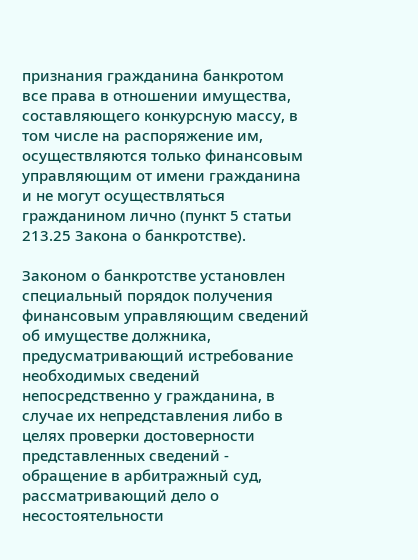признания гражданина банкротом все права в отношении имущества, составляющего конкурсную массу, в том числе на распоряжение им, осуществляются только финансовым управляющим от имени гражданина и не могут осуществляться гражданином лично (пункт 5 статьи 213.25 Закона о банкротстве).

Законом о банкротстве установлен специальный порядок получения финансовым управляющим сведений об имуществе должника, предусматривающий истребование необходимых сведений непосредственно у гражданина, в случае их непредставления либо в целях проверки достоверности представленных сведений - обращение в арбитражный суд, рассматривающий дело о несостоятельности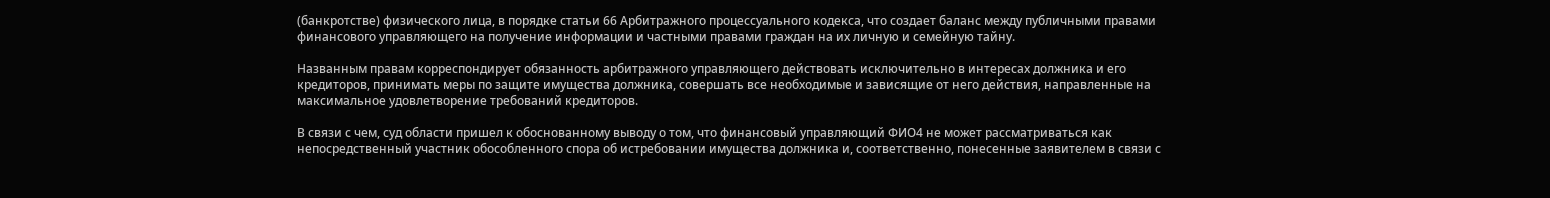(банкротстве) физического лица, в порядке статьи 66 Арбитражного процессуального кодекса, что создает баланс между публичными правами финансового управляющего на получение информации и частными правами граждан на их личную и семейную тайну.

Названным правам корреспондирует обязанность арбитражного управляющего действовать исключительно в интересах должника и его кредиторов, принимать меры по защите имущества должника, совершать все необходимые и зависящие от него действия, направленные на максимальное удовлетворение требований кредиторов.

В связи с чем, суд области пришел к обоснованному выводу о том, что финансовый управляющий ФИО4 не может рассматриваться как непосредственный участник обособленного спора об истребовании имущества должника и, соответственно, понесенные заявителем в связи с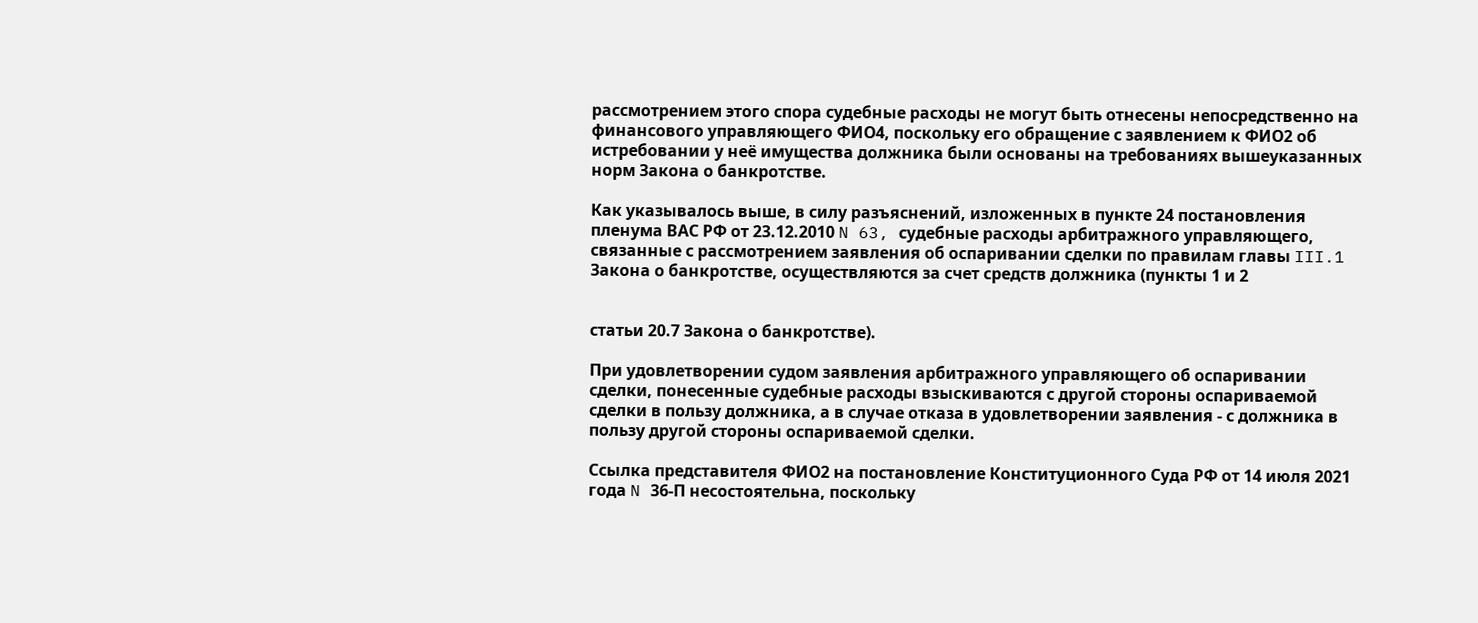рассмотрением этого спора судебные расходы не могут быть отнесены непосредственно на финансового управляющего ФИО4, поскольку его обращение с заявлением к ФИО2 об истребовании у неё имущества должника были основаны на требованиях вышеуказанных норм Закона о банкротстве.

Как указывалось выше, в силу разъяснений, изложенных в пункте 24 постановления пленума ВАС РФ от 23.12.2010 N 63, судебные расходы арбитражного управляющего, связанные с рассмотрением заявления об оспаривании сделки по правилам главы III.1 Закона о банкротстве, осуществляются за счет средств должника (пункты 1 и 2


статьи 20.7 Закона о банкротстве).

При удовлетворении судом заявления арбитражного управляющего об оспаривании сделки, понесенные судебные расходы взыскиваются с другой стороны оспариваемой сделки в пользу должника, а в случае отказа в удовлетворении заявления - с должника в пользу другой стороны оспариваемой сделки.

Ссылка представителя ФИО2 на постановление Конституционного Суда РФ от 14 июля 2021 года N 36-П несостоятельна, поскольку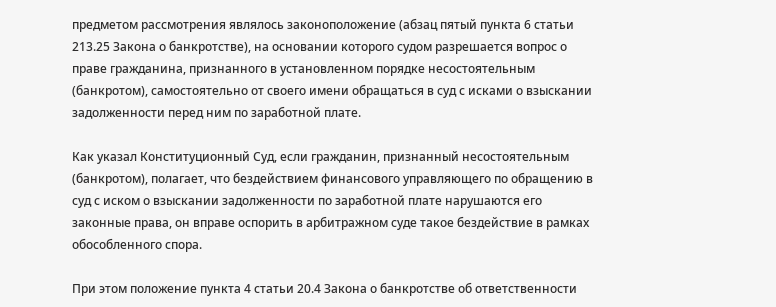предметом рассмотрения являлось законоположение (абзац пятый пункта 6 статьи 213.25 Закона о банкротстве), на основании которого судом разрешается вопрос о праве гражданина, признанного в установленном порядке несостоятельным (банкротом), самостоятельно от своего имени обращаться в суд с исками о взыскании задолженности перед ним по заработной плате.

Как указал Конституционный Суд, если гражданин, признанный несостоятельным (банкротом), полагает, что бездействием финансового управляющего по обращению в суд с иском о взыскании задолженности по заработной плате нарушаются его законные права, он вправе оспорить в арбитражном суде такое бездействие в рамках обособленного спора.

При этом положение пункта 4 статьи 20.4 Закона о банкротстве об ответственности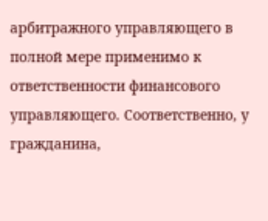арбитражного управляющего в полной мере применимо к ответственности финансового управляющего. Соответственно, у гражданина,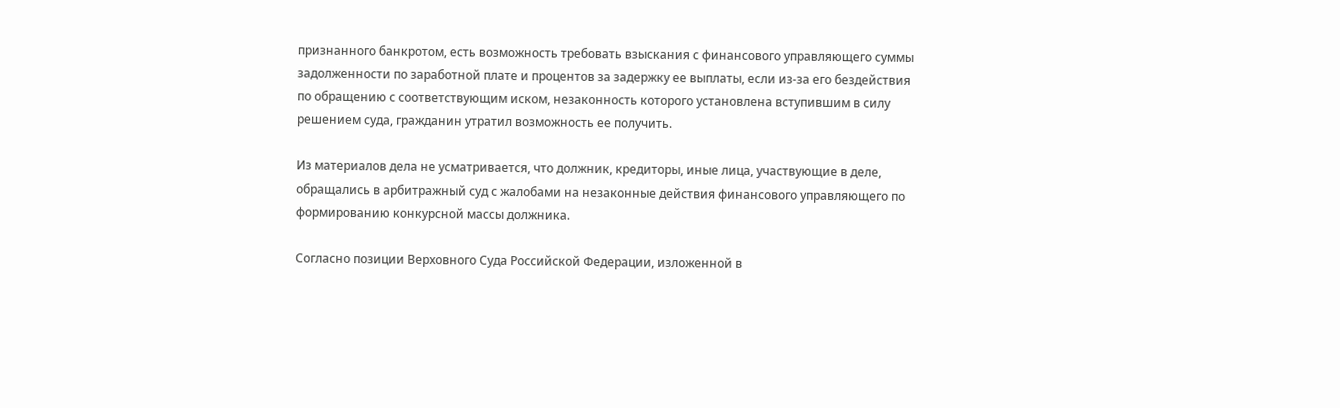признанного банкротом, есть возможность требовать взыскания с финансового управляющего суммы задолженности по заработной плате и процентов за задержку ее выплаты, если из-за его бездействия по обращению с соответствующим иском, незаконность которого установлена вступившим в силу решением суда, гражданин утратил возможность ее получить.

Из материалов дела не усматривается, что должник, кредиторы, иные лица, участвующие в деле, обращались в арбитражный суд с жалобами на незаконные действия финансового управляющего по формированию конкурсной массы должника.

Согласно позиции Верховного Суда Российской Федерации, изложенной в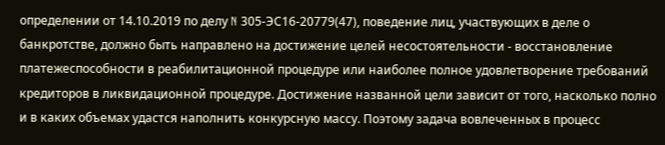определении от 14.10.2019 по делу N 305-ЭС16-20779(47), поведение лиц, участвующих в деле о банкротстве, должно быть направлено на достижение целей несостоятельности - восстановление платежеспособности в реабилитационной процедуре или наиболее полное удовлетворение требований кредиторов в ликвидационной процедуре. Достижение названной цели зависит от того, насколько полно и в каких объемах удастся наполнить конкурсную массу. Поэтому задача вовлеченных в процесс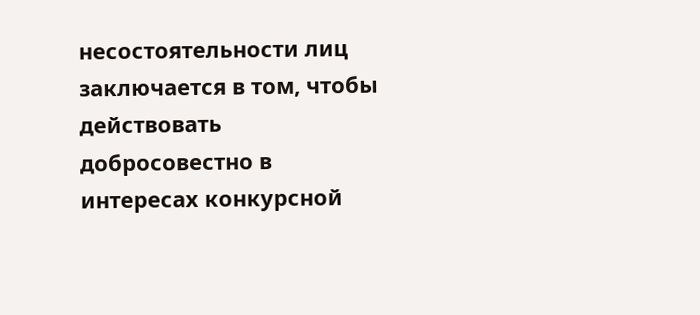несостоятельности лиц заключается в том, чтобы действовать добросовестно в интересах конкурсной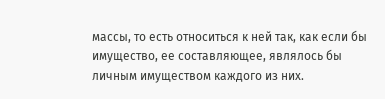массы, то есть относиться к ней так, как если бы имущество, ее составляющее, являлось бы личным имуществом каждого из них.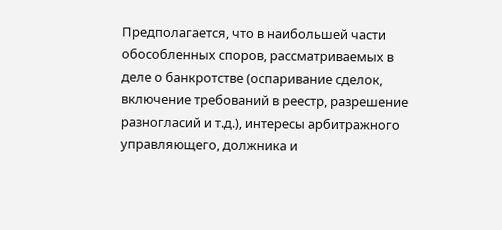Предполагается, что в наибольшей части обособленных споров, рассматриваемых в деле о банкротстве (оспаривание сделок, включение требований в реестр, разрешение разногласий и т.д.), интересы арбитражного управляющего, должника и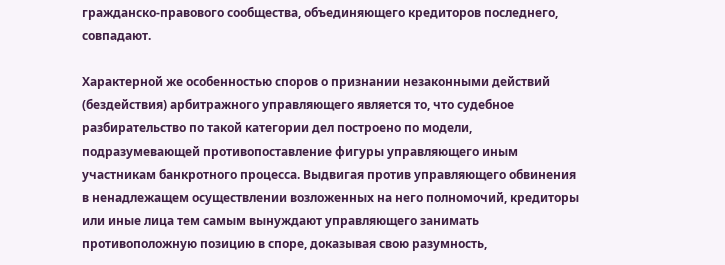гражданско-правового сообщества, объединяющего кредиторов последнего, совпадают.

Характерной же особенностью споров о признании незаконными действий (бездействия) арбитражного управляющего является то, что судебное разбирательство по такой категории дел построено по модели, подразумевающей противопоставление фигуры управляющего иным участникам банкротного процесса. Выдвигая против управляющего обвинения в ненадлежащем осуществлении возложенных на него полномочий, кредиторы или иные лица тем самым вынуждают управляющего занимать противоположную позицию в споре, доказывая свою разумность,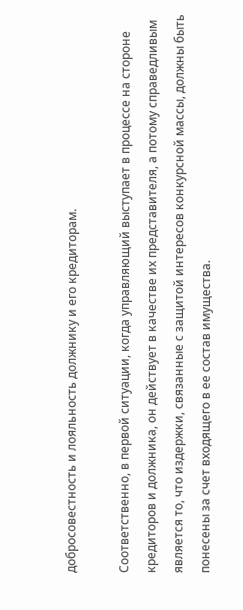добросовестность и лояльность должнику и его кредиторам.

Соответственно, в первой ситуации, когда управляющий выступает в процессе на стороне кредиторов и должника, он действует в качестве их представителя, а потому справедливым является то, что издержки, связанные с защитой интересов конкурсной массы, должны быть понесены за счет входящего в ее состав имущества.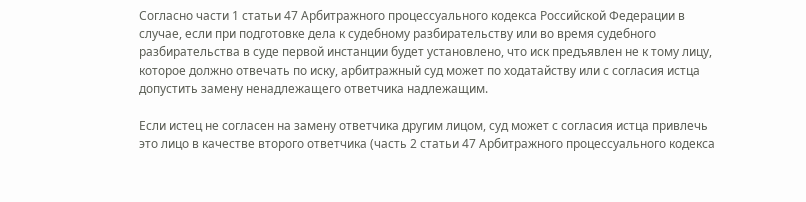Согласно части 1 статьи 47 Арбитражного процессуального кодекса Российской Федерации в случае, если при подготовке дела к судебному разбирательству или во время судебного разбирательства в суде первой инстанции будет установлено, что иск предъявлен не к тому лицу, которое должно отвечать по иску, арбитражный суд может по ходатайству или с согласия истца допустить замену ненадлежащего ответчика надлежащим.

Если истец не согласен на замену ответчика другим лицом, суд может с согласия истца привлечь это лицо в качестве второго ответчика (часть 2 статьи 47 Арбитражного процессуального кодекса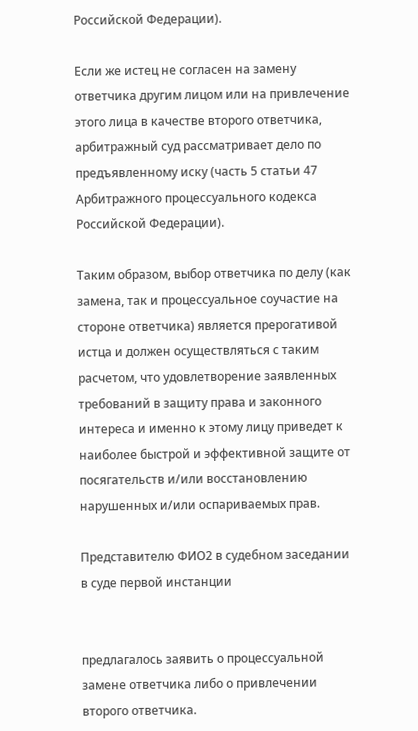Российской Федерации).

Если же истец не согласен на замену ответчика другим лицом или на привлечение этого лица в качестве второго ответчика, арбитражный суд рассматривает дело по предъявленному иску (часть 5 статьи 47 Арбитражного процессуального кодекса Российской Федерации).

Таким образом, выбор ответчика по делу (как замена, так и процессуальное соучастие на стороне ответчика) является прерогативой истца и должен осуществляться с таким расчетом, что удовлетворение заявленных требований в защиту права и законного интереса и именно к этому лицу приведет к наиболее быстрой и эффективной защите от посягательств и/или восстановлению нарушенных и/или оспариваемых прав.

Представителю ФИО2 в судебном заседании в суде первой инстанции


предлагалось заявить о процессуальной замене ответчика либо о привлечении второго ответчика.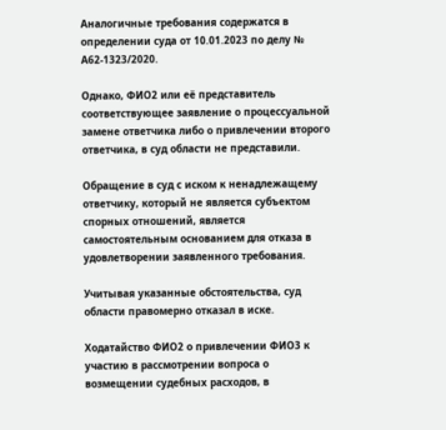Аналогичные требования содержатся в определении суда от 10.01.2023 по делу № А62-1323/2020.

Однако, ФИО2 или её представитель соответствующее заявление о процессуальной замене ответчика либо о привлечении второго ответчика, в суд области не представили.

Обращение в суд с иском к ненадлежащему ответчику, который не является субъектом спорных отношений, является самостоятельным основанием для отказа в удовлетворении заявленного требования.

Учитывая указанные обстоятельства, суд области правомерно отказал в иске.

Ходатайство ФИО2 о привлечении ФИО3 к участию в рассмотрении вопроса о возмещении судебных расходов, в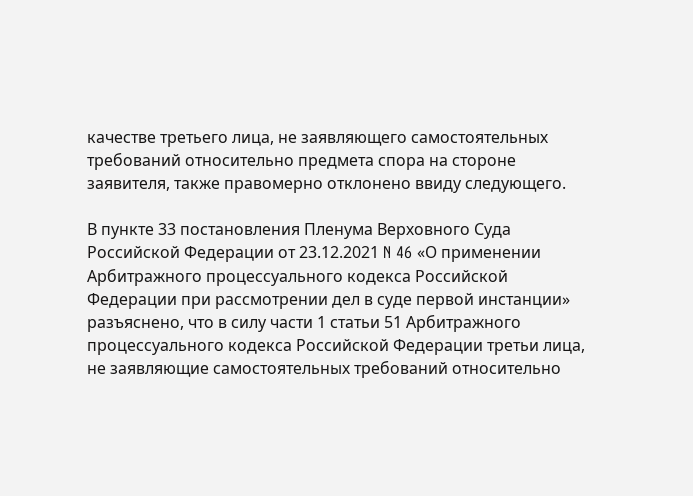качестве третьего лица, не заявляющего самостоятельных требований относительно предмета спора на стороне заявителя, также правомерно отклонено ввиду следующего.

В пункте 33 постановления Пленума Верховного Суда Российской Федерации от 23.12.2021 N 46 «О применении Арбитражного процессуального кодекса Российской Федерации при рассмотрении дел в суде первой инстанции» разъяснено, что в силу части 1 статьи 51 Арбитражного процессуального кодекса Российской Федерации третьи лица, не заявляющие самостоятельных требований относительно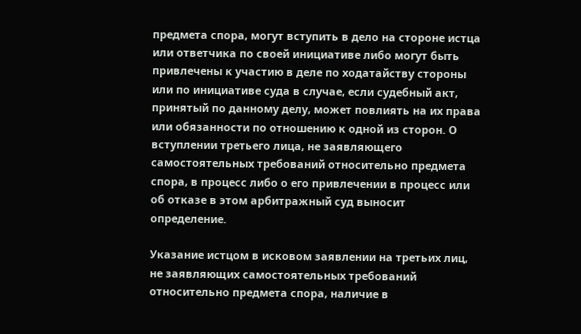предмета спора, могут вступить в дело на стороне истца или ответчика по своей инициативе либо могут быть привлечены к участию в деле по ходатайству стороны или по инициативе суда в случае, если судебный акт, принятый по данному делу, может повлиять на их права или обязанности по отношению к одной из сторон. О вступлении третьего лица, не заявляющего самостоятельных требований относительно предмета спора, в процесс либо о его привлечении в процесс или об отказе в этом арбитражный суд выносит определение.

Указание истцом в исковом заявлении на третьих лиц, не заявляющих самостоятельных требований относительно предмета спора, наличие в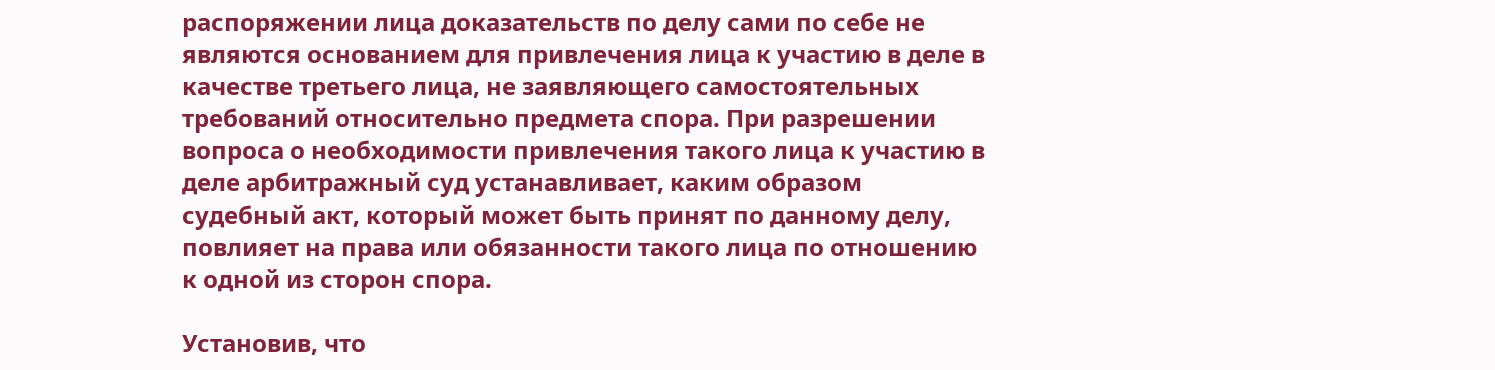распоряжении лица доказательств по делу сами по себе не являются основанием для привлечения лица к участию в деле в качестве третьего лица, не заявляющего самостоятельных требований относительно предмета спора. При разрешении вопроса о необходимости привлечения такого лица к участию в деле арбитражный суд устанавливает, каким образом судебный акт, который может быть принят по данному делу, повлияет на права или обязанности такого лица по отношению к одной из сторон спора.

Установив, что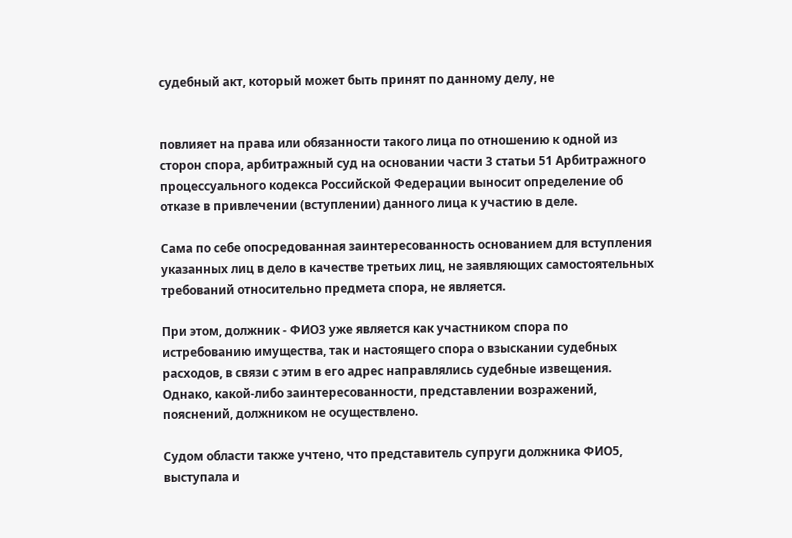судебный акт, который может быть принят по данному делу, не


повлияет на права или обязанности такого лица по отношению к одной из сторон спора, арбитражный суд на основании части 3 статьи 51 Арбитражного процессуального кодекса Российской Федерации выносит определение об отказе в привлечении (вступлении) данного лица к участию в деле.

Сама по себе опосредованная заинтересованность основанием для вступления указанных лиц в дело в качестве третьих лиц, не заявляющих самостоятельных требований относительно предмета спора, не является.

При этом, должник - ФИО3 уже является как участником спора по истребованию имущества, так и настоящего спора о взыскании судебных расходов, в связи с этим в его адрес направлялись судебные извещения. Однако, какой-либо заинтересованности, представлении возражений, пояснений, должником не осуществлено.

Судом области также учтено, что представитель супруги должника ФИО5, выступала и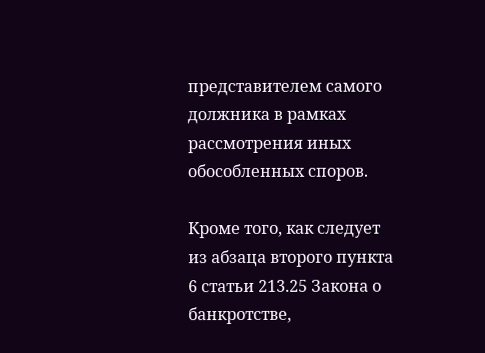представителем самого должника в рамках рассмотрения иных обособленных споров.

Кроме того, как следует из абзаца второго пункта 6 статьи 213.25 Закона о банкротстве,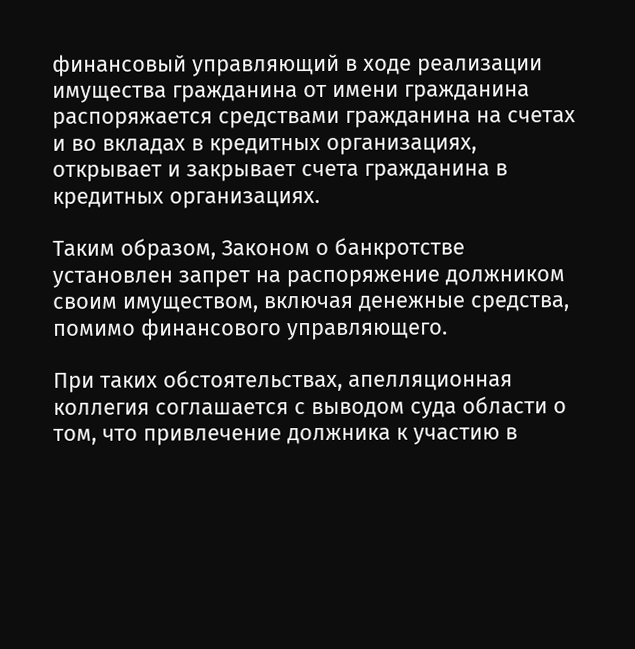финансовый управляющий в ходе реализации имущества гражданина от имени гражданина распоряжается средствами гражданина на счетах и во вкладах в кредитных организациях, открывает и закрывает счета гражданина в кредитных организациях.

Таким образом, Законом о банкротстве установлен запрет на распоряжение должником своим имуществом, включая денежные средства, помимо финансового управляющего.

При таких обстоятельствах, апелляционная коллегия соглашается с выводом суда области о том, что привлечение должника к участию в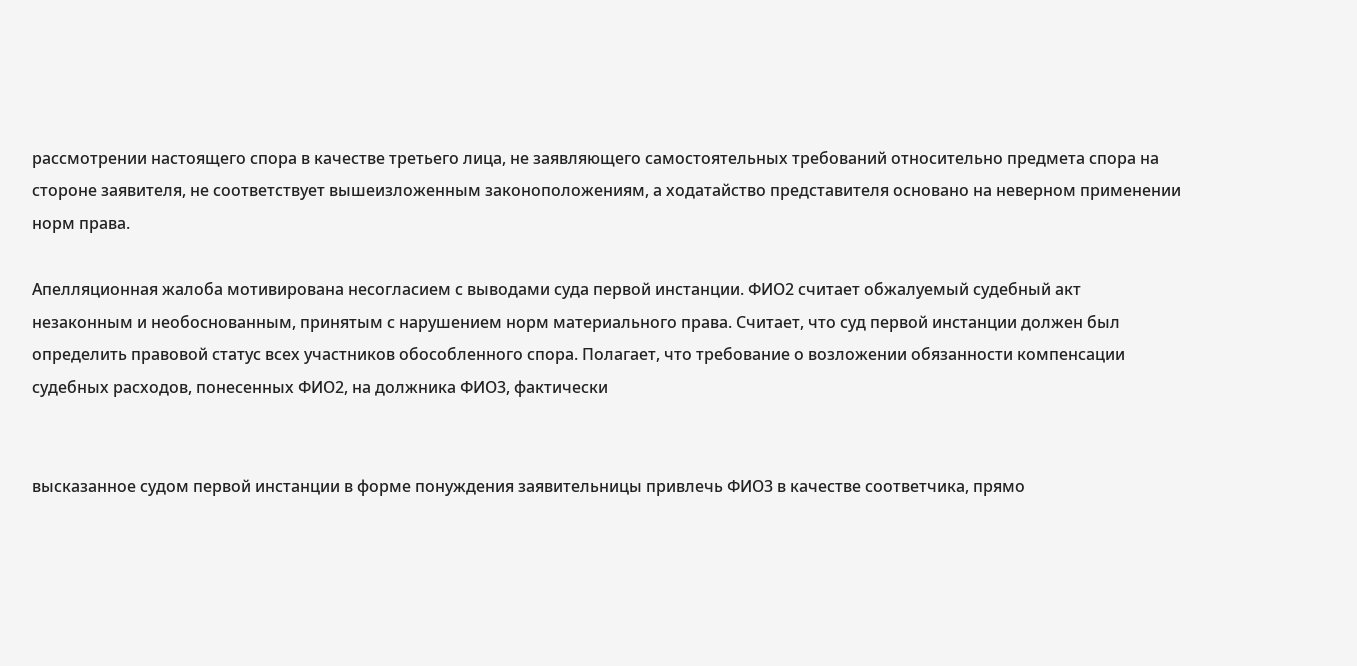рассмотрении настоящего спора в качестве третьего лица, не заявляющего самостоятельных требований относительно предмета спора на стороне заявителя, не соответствует вышеизложенным законоположениям, а ходатайство представителя основано на неверном применении норм права.

Апелляционная жалоба мотивирована несогласием с выводами суда первой инстанции. ФИО2 считает обжалуемый судебный акт незаконным и необоснованным, принятым с нарушением норм материального права. Считает, что суд первой инстанции должен был определить правовой статус всех участников обособленного спора. Полагает, что требование о возложении обязанности компенсации судебных расходов, понесенных ФИО2, на должника ФИО3, фактически


высказанное судом первой инстанции в форме понуждения заявительницы привлечь ФИО3 в качестве соответчика, прямо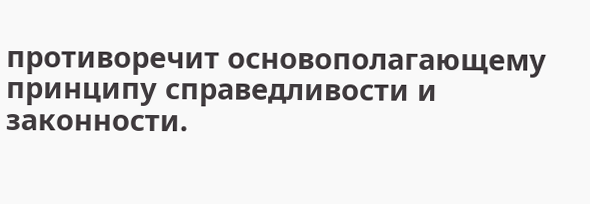противоречит основополагающему принципу справедливости и законности.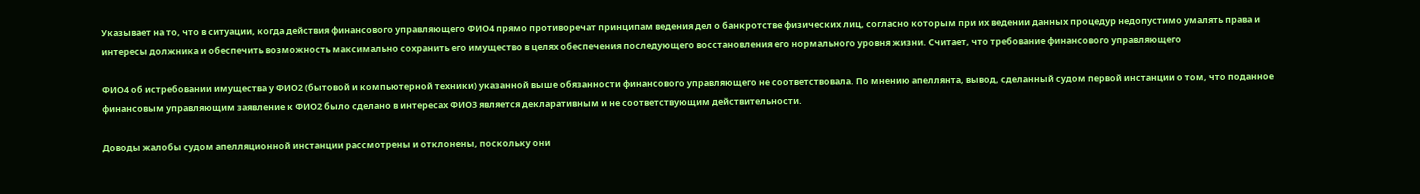Указывает на то, что в ситуации, когда действия финансового управляющего ФИО4 прямо противоречат принципам ведения дел о банкротстве физических лиц, согласно которым при их ведении данных процедур недопустимо умалять права и интересы должника и обеспечить возможность максимально сохранить его имущество в целях обеспечения последующего восстановления его нормального уровня жизни. Считает, что требование финансового управляющего

ФИО4 об истребовании имущества у ФИО2 (бытовой и компьютерной техники) указанной выше обязанности финансового управляющего не соответствовала. По мнению апеллянта, вывод, сделанный судом первой инстанции о том, что поданное финансовым управляющим заявление к ФИО2 было сделано в интересах ФИО3 является декларативным и не соответствующим действительности.

Доводы жалобы судом апелляционной инстанции рассмотрены и отклонены, поскольку они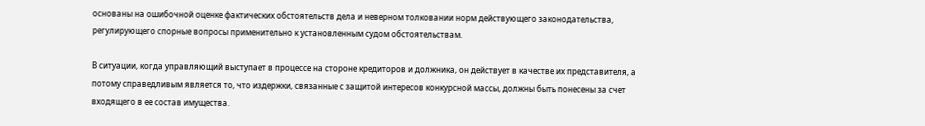основаны на ошибочной оценке фактических обстоятельств дела и неверном толковании норм действующего законодательства, регулирующего спорные вопросы применительно к установленным судом обстоятельствам.

В ситуации, когда управляющий выступает в процессе на стороне кредиторов и должника, он действует в качестве их представителя, а потому справедливым является то, что издержки, связанные с защитой интересов конкурсной массы, должны быть понесены за счет входящего в ее состав имущества.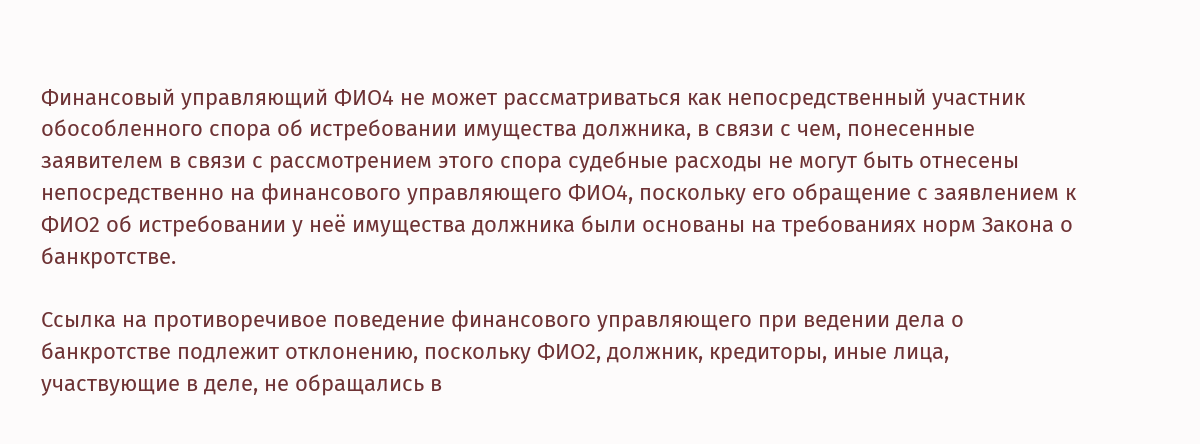Финансовый управляющий ФИО4 не может рассматриваться как непосредственный участник обособленного спора об истребовании имущества должника, в связи с чем, понесенные заявителем в связи с рассмотрением этого спора судебные расходы не могут быть отнесены непосредственно на финансового управляющего ФИО4, поскольку его обращение с заявлением к ФИО2 об истребовании у неё имущества должника были основаны на требованиях норм Закона о банкротстве.

Ссылка на противоречивое поведение финансового управляющего при ведении дела о банкротстве подлежит отклонению, поскольку ФИО2, должник, кредиторы, иные лица, участвующие в деле, не обращались в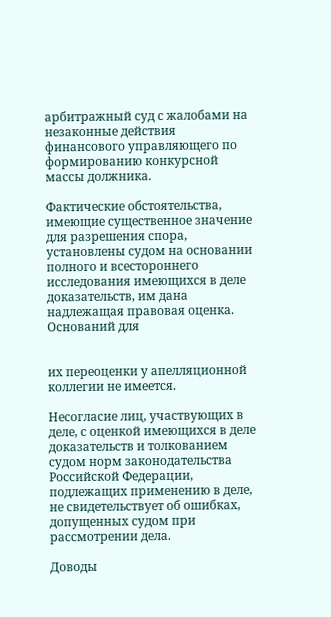арбитражный суд с жалобами на незаконные действия финансового управляющего по формированию конкурсной массы должника.

Фактические обстоятельства, имеющие существенное значение для разрешения спора, установлены судом на основании полного и всестороннего исследования имеющихся в деле доказательств, им дана надлежащая правовая оценка. Оснований для


их переоценки у апелляционной коллегии не имеется.

Несогласие лиц, участвующих в деле, с оценкой имеющихся в деле доказательств и толкованием судом норм законодательства Российской Федерации, подлежащих применению в деле, не свидетельствует об ошибках, допущенных судом при рассмотрении дела.

Доводы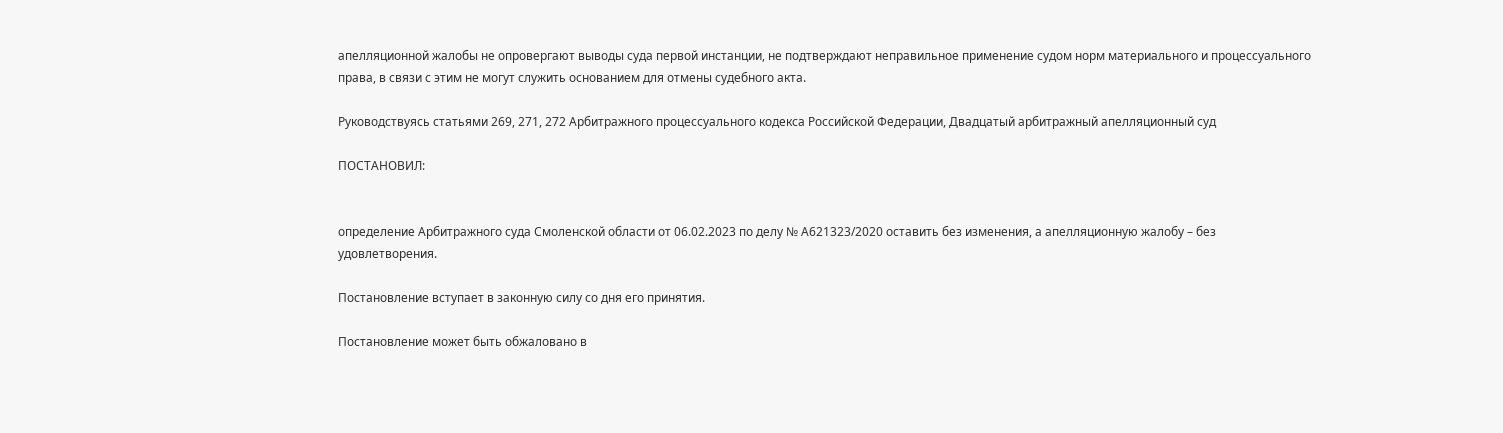апелляционной жалобы не опровергают выводы суда первой инстанции, не подтверждают неправильное применение судом норм материального и процессуального права, в связи с этим не могут служить основанием для отмены судебного акта.

Руководствуясь статьями 269, 271, 272 Арбитражного процессуального кодекса Российской Федерации, Двадцатый арбитражный апелляционный суд

ПОСТАНОВИЛ:


определение Арбитражного суда Смоленской области от 06.02.2023 по делу № А621323/2020 оставить без изменения, а апелляционную жалобу – без удовлетворения.

Постановление вступает в законную силу со дня его принятия.

Постановление может быть обжаловано в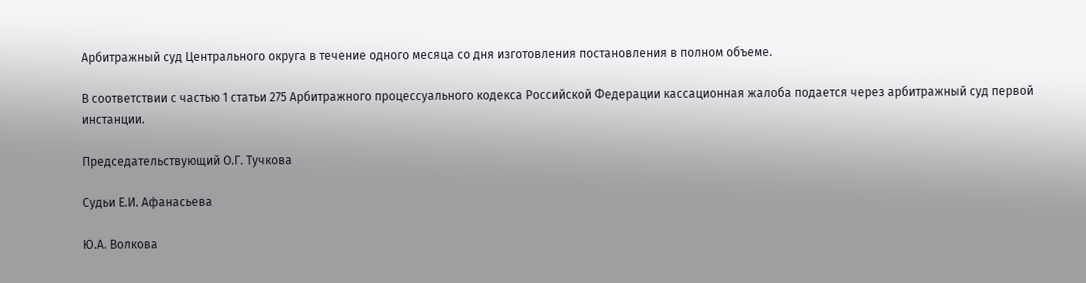Арбитражный суд Центрального округа в течение одного месяца со дня изготовления постановления в полном объеме.

В соответствии с частью 1 статьи 275 Арбитражного процессуального кодекса Российской Федерации кассационная жалоба подается через арбитражный суд первой инстанции.

Председательствующий О.Г. Тучкова

Судьи Е.И. Афанасьева

Ю.А. Волкова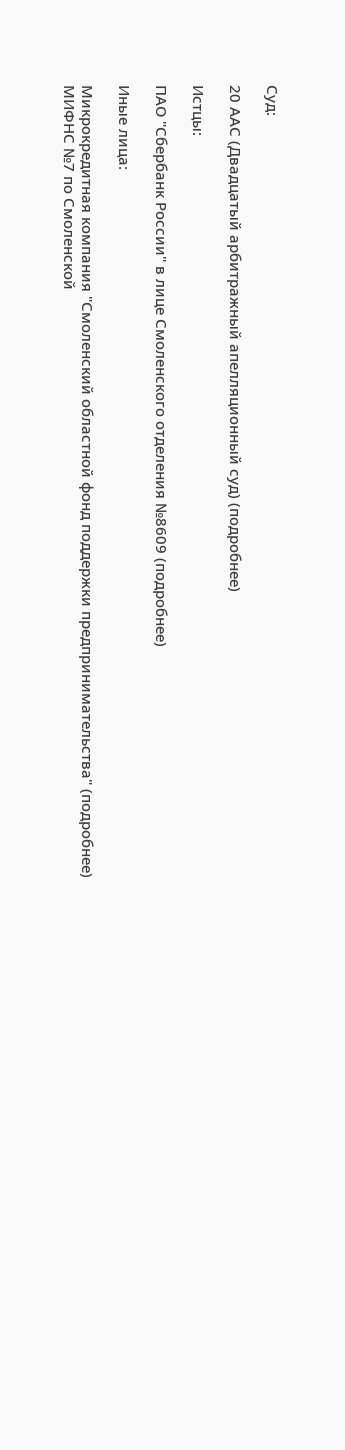Суд:

20 ААС (Двадцатый арбитражный апелляционный суд) (подробнее)

Истцы:

ПАО "Сбербанк России" в лице Смоленского отделения №8609 (подробнее)

Иные лица:

Микрокредитная компания "Смоленский областной фонд поддержки предпринимательства" (подробнее)
МИФНС №7 по Смоленской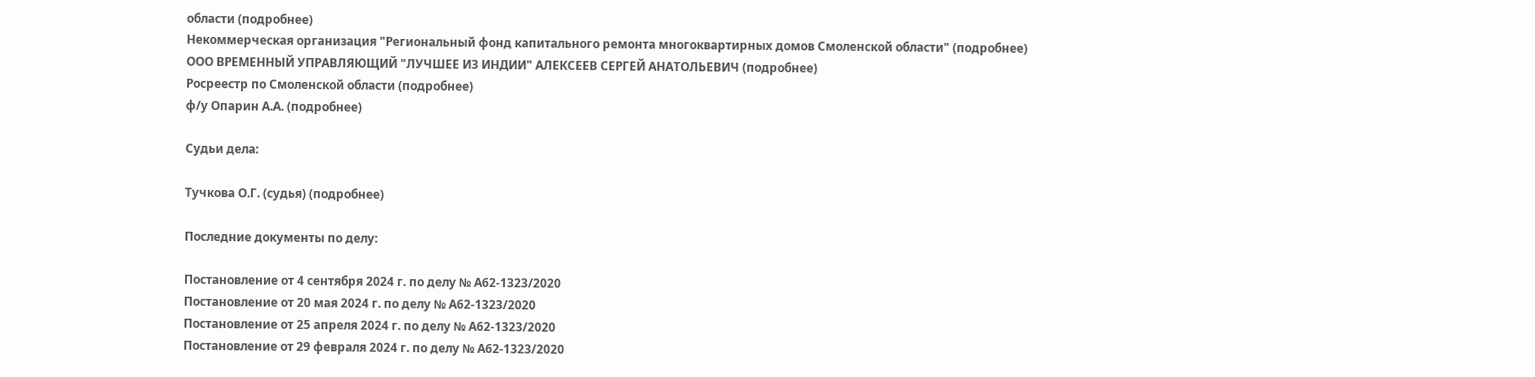области (подробнее)
Некоммерческая организация "Региональный фонд капитального ремонта многоквартирных домов Смоленской области" (подробнее)
ООО ВРЕМЕННЫЙ УПРАВЛЯЮЩИЙ "ЛУЧШЕЕ ИЗ ИНДИИ" АЛЕКСЕЕВ СЕРГЕЙ АНАТОЛЬЕВИЧ (подробнее)
Росреестр по Смоленской области (подробнее)
ф/у Опарин А.А. (подробнее)

Судьи дела:

Тучкова О.Г. (судья) (подробнее)

Последние документы по делу:

Постановление от 4 сентября 2024 г. по делу № А62-1323/2020
Постановление от 20 мая 2024 г. по делу № А62-1323/2020
Постановление от 25 апреля 2024 г. по делу № А62-1323/2020
Постановление от 29 февраля 2024 г. по делу № А62-1323/2020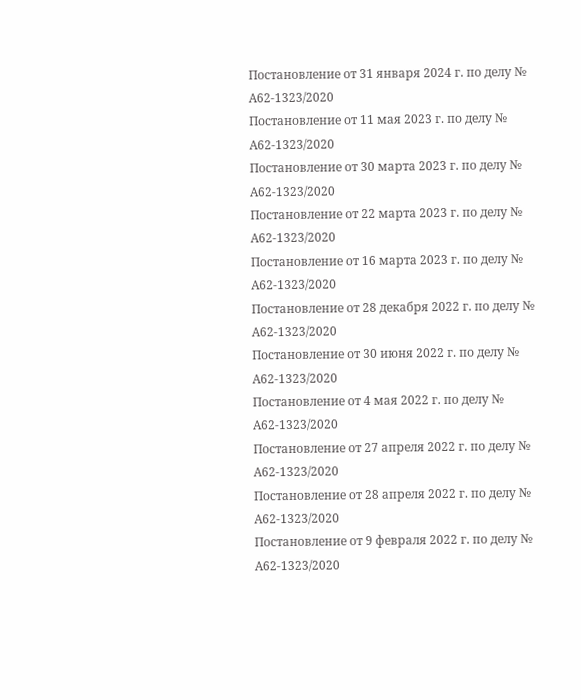Постановление от 31 января 2024 г. по делу № А62-1323/2020
Постановление от 11 мая 2023 г. по делу № А62-1323/2020
Постановление от 30 марта 2023 г. по делу № А62-1323/2020
Постановление от 22 марта 2023 г. по делу № А62-1323/2020
Постановление от 16 марта 2023 г. по делу № А62-1323/2020
Постановление от 28 декабря 2022 г. по делу № А62-1323/2020
Постановление от 30 июня 2022 г. по делу № А62-1323/2020
Постановление от 4 мая 2022 г. по делу № А62-1323/2020
Постановление от 27 апреля 2022 г. по делу № А62-1323/2020
Постановление от 28 апреля 2022 г. по делу № А62-1323/2020
Постановление от 9 февраля 2022 г. по делу № А62-1323/2020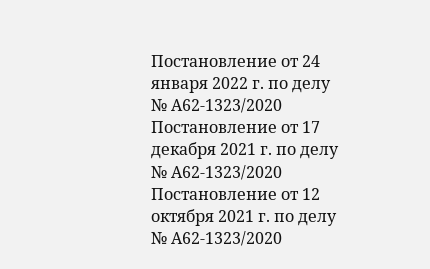Постановление от 24 января 2022 г. по делу № А62-1323/2020
Постановление от 17 декабря 2021 г. по делу № А62-1323/2020
Постановление от 12 октября 2021 г. по делу № А62-1323/2020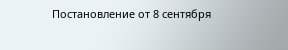Постановление от 8 сентября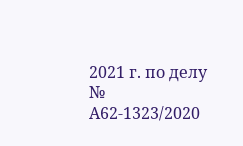2021 г. по делу № А62-1323/2020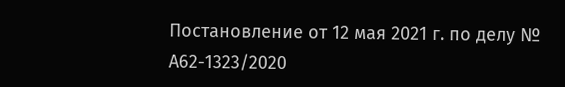Постановление от 12 мая 2021 г. по делу № А62-1323/2020